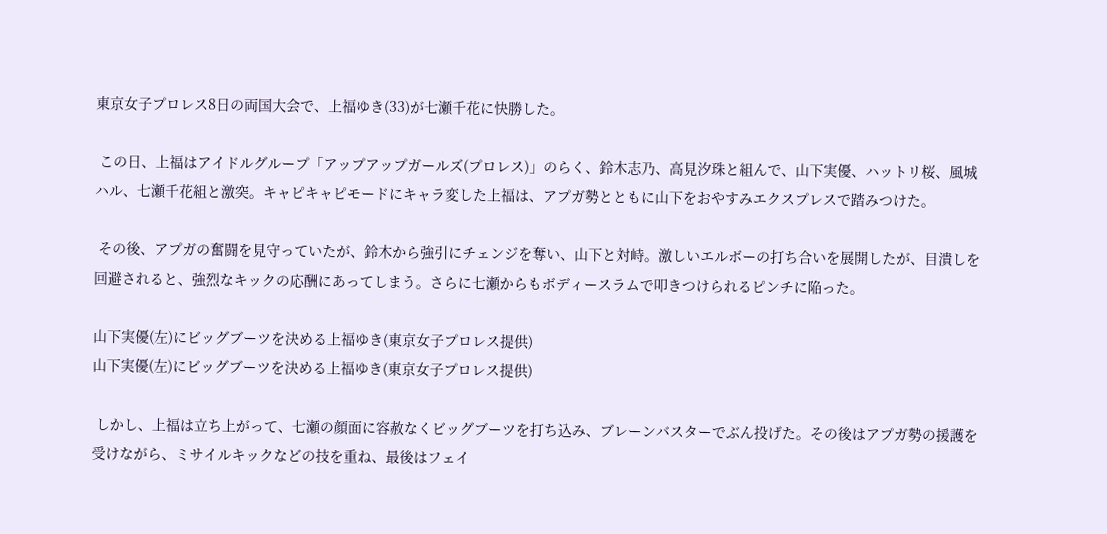東京女子プロレス8日の両国大会で、上福ゆき(33)が七瀬千花に快勝した。

 この日、上福はアイドルグループ「アップアップガールズ(プロレス)」のらく、鈴木志乃、高見汐珠と組んで、山下実優、ハットリ桜、風城ハル、七瀬千花組と激突。キャピキャピモードにキャラ変した上福は、アプガ勢とともに山下をおやすみエクスプレスで踏みつけた。

 その後、アプガの奮闘を見守っていたが、鈴木から強引にチェンジを奪い、山下と対峙。激しいエルボーの打ち合いを展開したが、目潰しを回避されると、強烈なキックの応酬にあってしまう。さらに七瀬からもボディースラムで叩きつけられるピンチに陥った。

山下実優(左)にビッグブーツを決める上福ゆき(東京女子プロレス提供)
山下実優(左)にビッグブーツを決める上福ゆき(東京女子プロレス提供)

 しかし、上福は立ち上がって、七瀬の顔面に容赦なくビッグブーツを打ち込み、ブレーンバスターでぶん投げた。その後はアプガ勢の援護を受けながら、ミサイルキックなどの技を重ね、最後はフェイ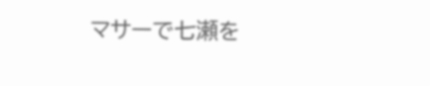マサーで七瀬を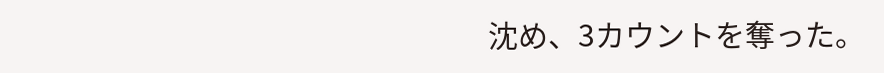沈め、3カウントを奪った。